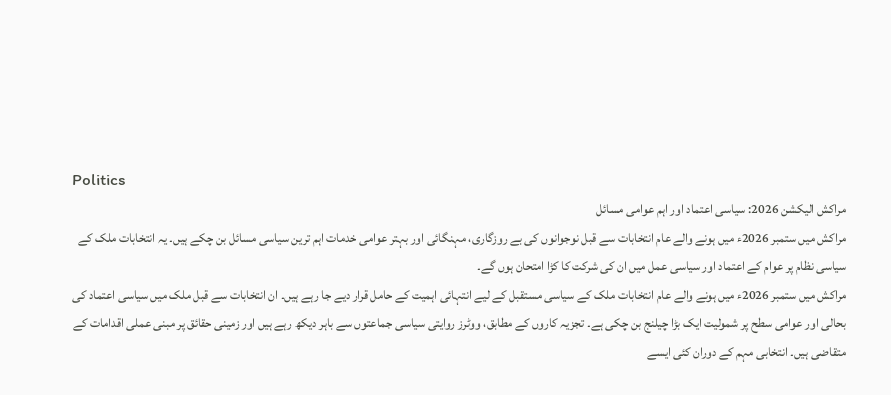Politics
مراکش الیکشن 2026: سیاسی اعتماد اور اہم عوامی مسائل
مراکش میں ستمبر 2026ء میں ہونے والے عام انتخابات سے قبل نوجوانوں کی بے روزگاری، مہنگائی اور بہتر عوامی خدمات اہم ترین سیاسی مسائل بن چکے ہیں۔ یہ انتخابات ملک کے سیاسی نظام پر عوام کے اعتماد اور سیاسی عمل میں ان کی شرکت کا کڑا امتحان ہوں گے۔
مراکش میں ستمبر 2026ء میں ہونے والے عام انتخابات ملک کے سیاسی مستقبل کے لیے انتہائی اہمیت کے حامل قرار دیے جا رہے ہیں۔ ان انتخابات سے قبل ملک میں سیاسی اعتماد کی بحالی اور عوامی سطح پر شمولیت ایک بڑا چیلنج بن چکی ہے۔ تجزیہ کاروں کے مطابق، ووٹرز روایتی سیاسی جماعتوں سے باہر دیکھ رہے ہیں اور زمینی حقائق پر مبنی عملی اقدامات کے متقاضی ہیں۔ انتخابی مہم کے دوران کئی ایسے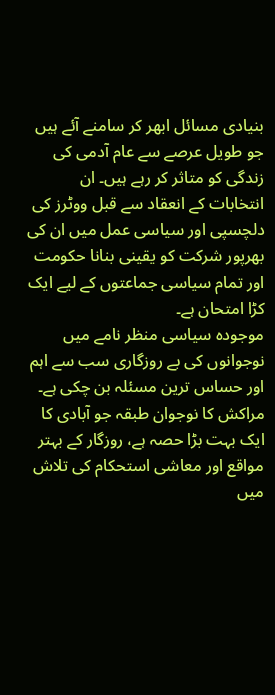بنیادی مسائل ابھر کر سامنے آئے ہیں جو طویل عرصے سے عام آدمی کی زندگی کو متاثر کر رہے ہیں۔ ان انتخابات کے انعقاد سے قبل ووٹرز کی دلچسپی اور سیاسی عمل میں ان کی بھرپور شرکت کو یقینی بنانا حکومت اور تمام سیاسی جماعتوں کے لیے ایک کڑا امتحان ہے۔
موجودہ سیاسی منظر نامے میں نوجوانوں کی بے روزگاری سب سے اہم اور حساس ترین مسئلہ بن چکی ہے۔ مراکش کا نوجوان طبقہ جو آبادی کا ایک بہت بڑا حصہ ہے، روزگار کے بہتر مواقع اور معاشی استحکام کی تلاش میں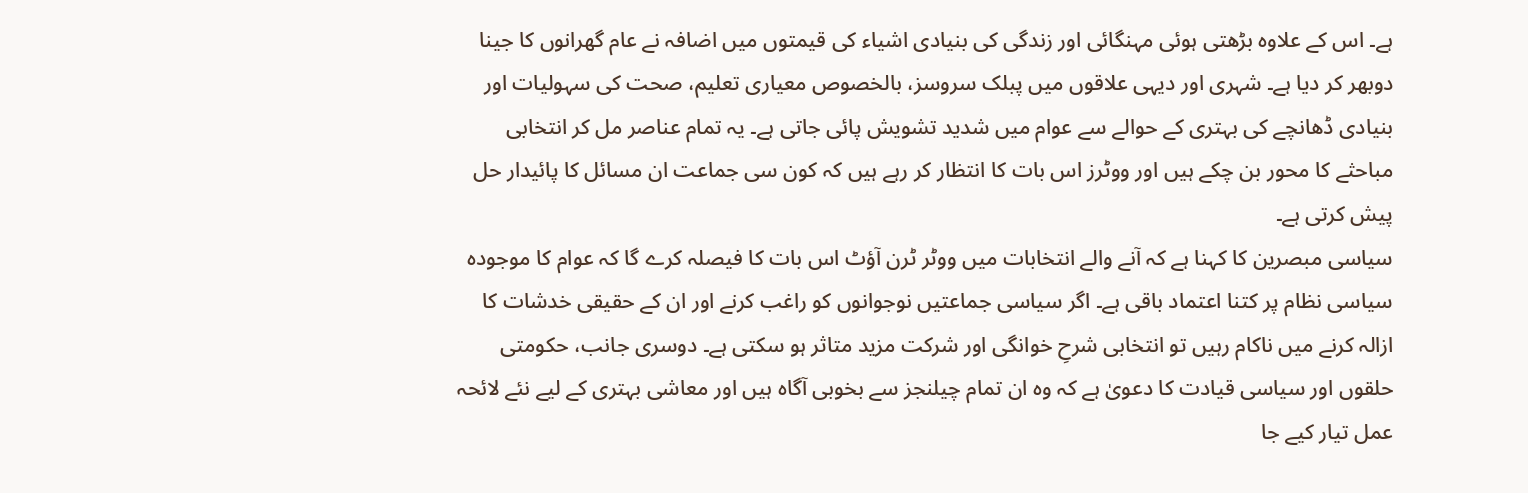ہے۔ اس کے علاوہ بڑھتی ہوئی مہنگائی اور زندگی کی بنیادی اشیاء کی قیمتوں میں اضافہ نے عام گھرانوں کا جینا دوبھر کر دیا ہے۔ شہری اور دیہی علاقوں میں پبلک سروسز، بالخصوص معیاری تعلیم، صحت کی سہولیات اور بنیادی ڈھانچے کی بہتری کے حوالے سے عوام میں شدید تشویش پائی جاتی ہے۔ یہ تمام عناصر مل کر انتخابی مباحثے کا محور بن چکے ہیں اور ووٹرز اس بات کا انتظار کر رہے ہیں کہ کون سی جماعت ان مسائل کا پائیدار حل پیش کرتی ہے۔
سیاسی مبصرین کا کہنا ہے کہ آنے والے انتخابات میں ووٹر ٹرن آؤٹ اس بات کا فیصلہ کرے گا کہ عوام کا موجودہ سیاسی نظام پر کتنا اعتماد باقی ہے۔ اگر سیاسی جماعتیں نوجوانوں کو راغب کرنے اور ان کے حقیقی خدشات کا ازالہ کرنے میں ناکام رہیں تو انتخابی شرحِ خوانگی اور شرکت مزید متاثر ہو سکتی ہے۔ دوسری جانب، حکومتی حلقوں اور سیاسی قیادت کا دعویٰ ہے کہ وہ ان تمام چیلنجز سے بخوبی آگاہ ہیں اور معاشی بہتری کے لیے نئے لائحہ عمل تیار کیے جا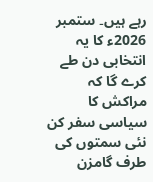رہے ہیں۔ ستمبر 2026ء کا یہ انتخابی دن طے کرے گا کہ مراکش کا سیاسی سفر کن نئی سمتوں کی طرف گامزن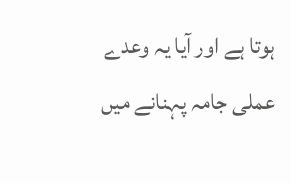ہوتا ہے اور آیا یہ وعدے عملی جامہ پہنانے میں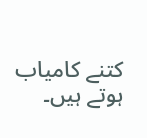کتنے کامیاب ہوتے ہیں۔